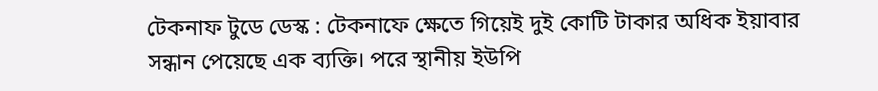টেকনাফ টুডে ডেস্ক : টেকনাফে ক্ষেতে গিয়েই দুই কোটি টাকার অধিক ইয়াবার সন্ধান পেয়েছে এক ব্যক্তি। পরে স্থানীয় ইউপি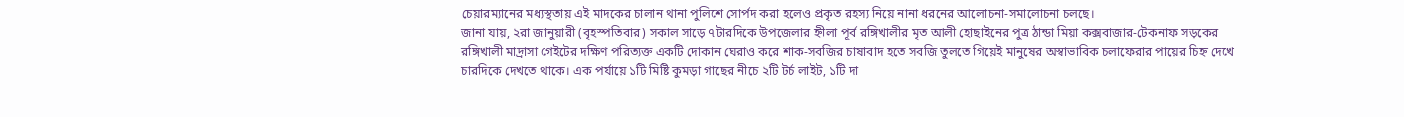চেয়ারম্যানের মধ্যস্থতায় এই মাদকের চালান থানা পুলিশে সোর্পদ করা হলেও প্রকৃত রহস্য নিয়ে নানা ধরনের আলোচনা-সমালোচনা চলছে।
জানা যায়, ২রা জানুয়ারী (বৃহস্পতিবার) সকাল সাড়ে ৭টারদিকে উপজেলার হ্নীলা পূর্ব রঙ্গিখালীর মৃত আলী হোছাইনের পুত্র ঠান্ডা মিয়া কক্সবাজার-টেকনাফ সড়কের রঙ্গিখালী মাদ্রাসা গেইটের দক্ষিণ পরিত্যক্ত একটি দোকান ঘেরাও করে শাক-সবজির চাষাবাদ হতে সবজি তুলতে গিয়েই মানুষের অস্বাভাবিক চলাফেরার পায়ের চিহ্ন দেখে চারদিকে দেখতে থাকে। এক পর্যায়ে ১টি মিষ্টি কুমড়া গাছের নীচে ২টি টর্চ লাইট, ১টি দা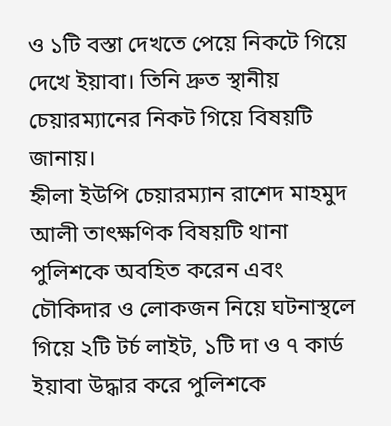ও ১টি বস্তা দেখতে পেয়ে নিকটে গিয়ে দেখে ইয়াবা। তিনি দ্রুত স্থানীয় চেয়ারম্যানের নিকট গিয়ে বিষয়টি জানায়।
হ্নীলা ইউপি চেয়ারম্যান রাশেদ মাহমুদ আলী তাৎক্ষণিক বিষয়টি থানা পুলিশকে অবহিত করেন এবং চৌকিদার ও লোকজন নিয়ে ঘটনাস্থলে গিয়ে ২টি টর্চ লাইট, ১টি দা ও ৭ কার্ড ইয়াবা উদ্ধার করে পুলিশকে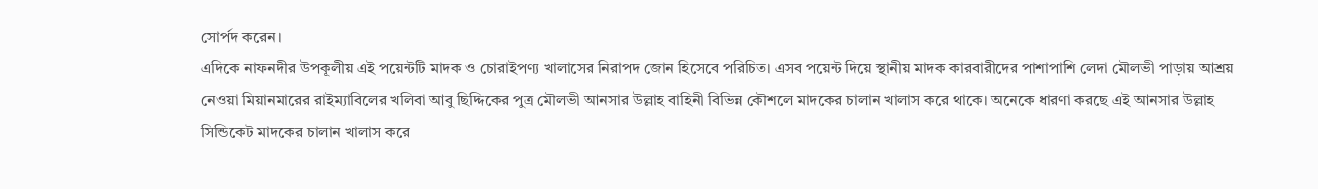সোর্পদ করেন।
এদিকে নাফনদীর উপকূলীয় এই পয়েন্টটি মাদক ও চোরাইপণ্য খালাসের নিরাপদ জোন হিসেবে পরিচিত। এসব পয়েন্ট দিয়ে স্থানীয় মাদক কারবারীদের পাশাপাশি লেদা মৌলভী পাড়ায় আশ্রয় নেওয়া মিয়ানমারের রাইম্যাবিলের খলিবা আবু ছিদ্দিকের পুত্র মৌলভী আনসার উল্লাহ বাহিনী বিভিন্ন কৌশলে মাদকের চালান খালাস করে থাকে। অনেকে ধারণা করছে এই আনসার উল্লাহ সিন্ডিকেট মাদকের চালান খালাস করে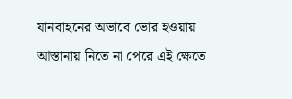যানবাহনের অভাবে ভোর হওয়ায় আস্তানায় নিতে না পেরে এই ক্ষেতে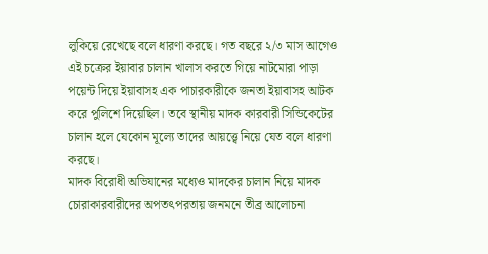লুকিয়ে রেখেছে বলে ধারণা করছে। গত বছরে ২/৩ মাস আগেও এই চক্রের ইয়াবার চালান খালাস করতে গিয়ে নাটমোরা পাড়া পয়েন্ট দিয়ে ইয়াবাসহ এক পাচারকারীকে জনতা ইয়াবাসহ আটক করে পুলিশে দিয়েছিল। তবে স্থানীয় মাদক কারবারী সিন্ডিকেটের চালান হলে যেকোন মূল্যে তাদের আয়ত্ত্বে নিয়ে যেত বলে ধারণা করছে।
মাদক বিরোধী অভিযানের মধ্যেও মাদকের চালান নিয়ে মাদক চোরাকারবারীদের অপতৎপরতায় জনমনে তীব্র আলোচনা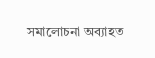সমালোচনা অব্যাহত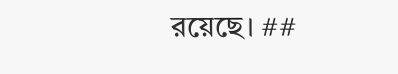রয়েছে। ##